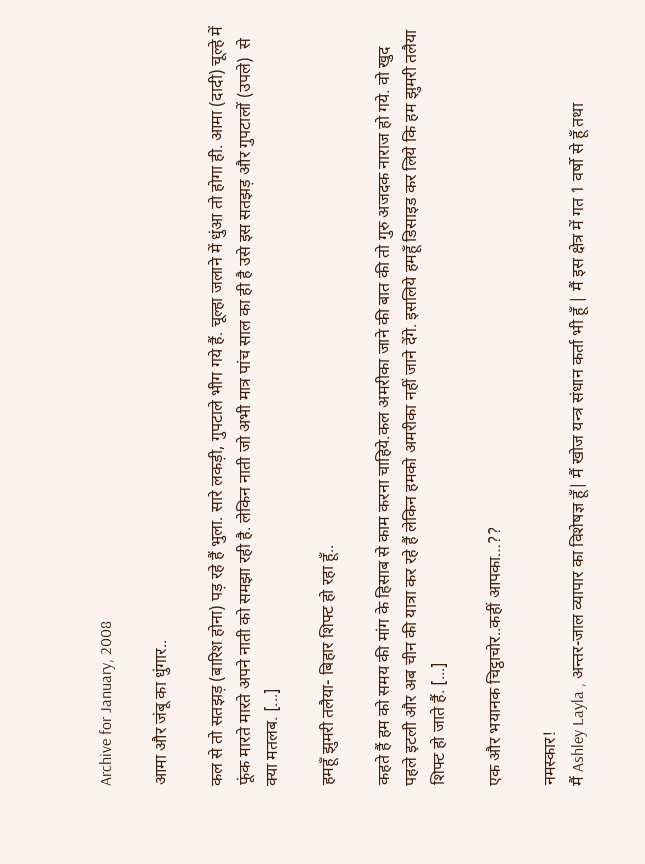Archive for January, 2008

आमा और जंबू का धुंगार..

कल से तो सतझड़ (बारिश होना) पड़ रहे हैं भुला. सारे लकड़ी, गुपटाले भीग गये हैं. चूल्हा जलाने में धुंआ तो होगा ही. आमा (दादी) चूल्हे में फूंक मारते मारते अपने नाती को समझा रही है. लेकिन नाती जो अभी मात्र पांच साल का ही है उसे इस सतझड़ और गुपटालों (उपले)  से क्या मतलब. [...]

हमहूँ झुमरी तलैया- बिहार शिफ्ट हो रहा हूँ..

कहते हैं हम को समय की मांग के हिसाब से काम करना चाहिये.कल अमरीका जाने की बात की तो गुरु अजदक नाराज हो गये. वो खुद पहले इटली और अब चीन की यात्रा कर रहे हैं लेकिन हमको अमरीका नहीं जाने देंगे. इसलिये हमहूँ डिसाइड कर लिये कि हम झुमरी तलैया शिफ्ट हो जाते हैं. [...]

एक और भयानक चिट्ठाचोर..कहीं आपका…??

नमस्कार!
मैं Ashley Layla , अन्तर-जाल व्यापार का विशेषज्ञ हूँ| मैं खोज यन्त्र संधान कर्ता भी हूँ | मैं इस क्षेत्र में गत 1 वर्षो से हूँ तथा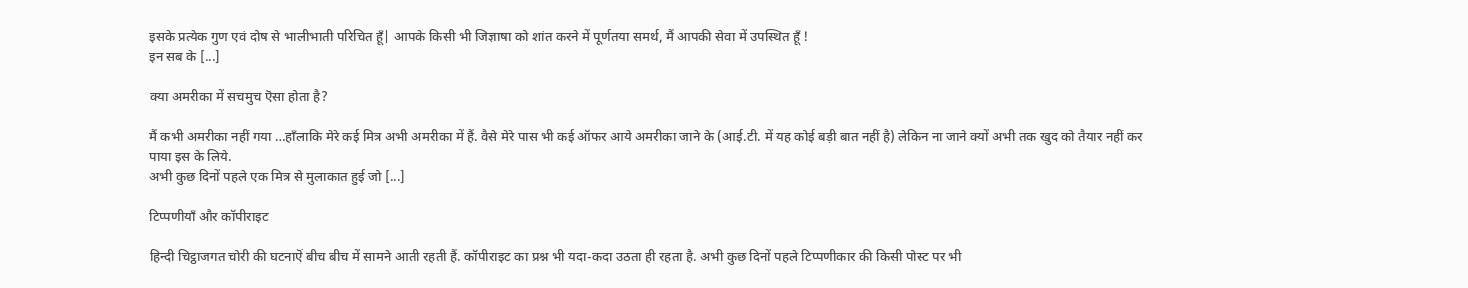इसके प्रत्येक गुण एवं दोष से भालीभाती परिचित हूँ| आपके किसी भी जिज्ञाषा को शांत करने में पूर्णतया समर्थ, मैं आपकी सेवा में उपस्थित हूँ !
इन सब के [...]

क्या अमरीका में सचमुच ऎसा होता है?

मैं कभी अमरीका नहीं गया …हाँलाकि मेरे कई मित्र अभी अमरीका में हैं. वैसे मेरे पास भी कई ऑफर आये अमरीका जाने के (आई.टी. में यह कोई बड़ी बात नहीं है) लेकिन ना जाने क्यों अभी तक खुद को तैयार नहीं कर पाया इस के लिये.
अभी कुछ दिनों पहले एक मित्र से मुलाकात हुई जो [...]

टिप्पणीयाँ और कॉपीराइट

हिन्दी चिट्ठाजगत चोरी की घटनाऎं बीच बीच में सामने आती रहती हैं. कॉपीराइट का प्रश्न भी यदा-कदा उठता ही रहता है. अभी कुछ दिनों पहले टिप्पणीकार की किसी पोस्ट पर भी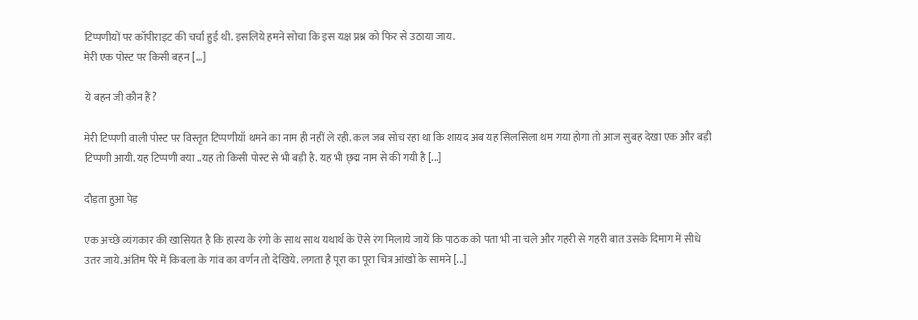टिप्पणीयों पर कॉपीराइट की चर्चा हुई थी. इसलिये हमने सोचा कि इस यक्ष प्रश्न को फिर से उठाया जाय.
मेरी एक पोस्ट पर किसी बहन [...]

ये बहन जी कौन हैं?

मेरी टिप्पणी वाली पोस्ट पर विस्तृत टिप्पणीयाँ थमने का नाम ही नहीं ले रही. कल जब सोच रहा था कि शायद अब यह सिलसिला थम गया होगा तो आज सुबह देखा एक और बड़ी टिप्पणी आयी. यह टिप्पणी क्या ..यह तो किसी पोस्ट से भी बड़ी है. यह भी छ्द्म नाम से की गयी है [...]

दौड़ता हुआ पेड़

एक अच्छे व्यंगकार की खासियत है कि हास्य के रंगो के साथ साथ यथार्थ के ऎसे रंग मिलाये जायें कि पाठक को पता भी ना चले और गहरी से गहरी बात उसके दिमाग में सीधे उतर जाये.अंतिम पैरे में किबला के गांव का वर्णन तो देखिये. लगता है पूरा का पूरा चित्र आंखों के सामने [...]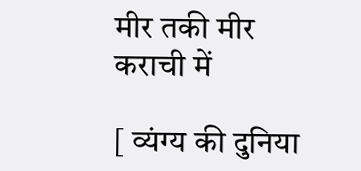मीर तकी मीर कराची में

[ व्यंग्य की दुनिया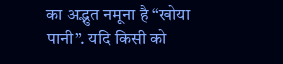का अद्भुत नमूना है “खोया पानी”. यदि किसी को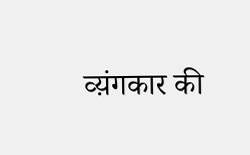व्य़ंगकार की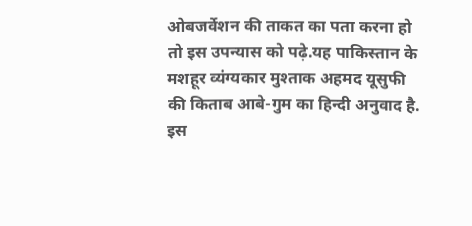ओबजर्वेशन की ताकत का पता करना हो तो इस उपन्यास को पढ़े.यह पाकिस्तान के मशहूर व्यंग्यकार मुश्ताक अहमद यूसुफी की किताब आबे-गुम का हिन्दी अनुवाद है. इस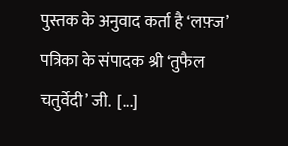पुस्तक के अनुवाद कर्ता है ‘लफ़्ज’ पत्रिका के संपादक श्री ‘तुफैल चतुर्वेदी’ जी.  [...]